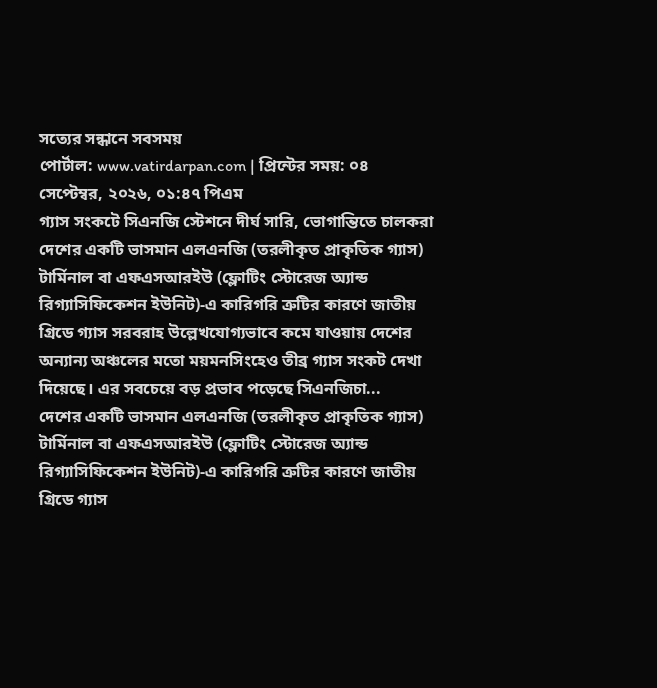সত্যের সন্ধানে সবসময়
পোর্টাল: www.vatirdarpan.com | প্রিন্টের সময়: ০৪ সেপ্টেম্বর, ২০২৬, ০১:৪৭ পিএম
গ্যাস সংকটে সিএনজি স্টেশনে দীর্ঘ সারি, ভোগান্তিতে চালকরা
দেশের একটি ভাসমান এলএনজি (তরলীকৃত প্রাকৃতিক গ্যাস) টার্মিনাল বা এফএসআরইউ (ফ্লোটিং স্টোরেজ অ্যান্ড রিগ্যাসিফিকেশন ইউনিট)-এ কারিগরি ত্রুটির কারণে জাতীয় গ্রিডে গ্যাস সরবরাহ উল্লেখযোগ্যভাবে কমে যাওয়ায় দেশের অন্যান্য অঞ্চলের মতো ময়মনসিংহেও তীব্র গ্যাস সংকট দেখা দিয়েছে। এর সবচেয়ে বড় প্রভাব পড়েছে সিএনজিচা...
দেশের একটি ভাসমান এলএনজি (তরলীকৃত প্রাকৃতিক গ্যাস) টার্মিনাল বা এফএসআরইউ (ফ্লোটিং স্টোরেজ অ্যান্ড রিগ্যাসিফিকেশন ইউনিট)-এ কারিগরি ত্রুটির কারণে জাতীয় গ্রিডে গ্যাস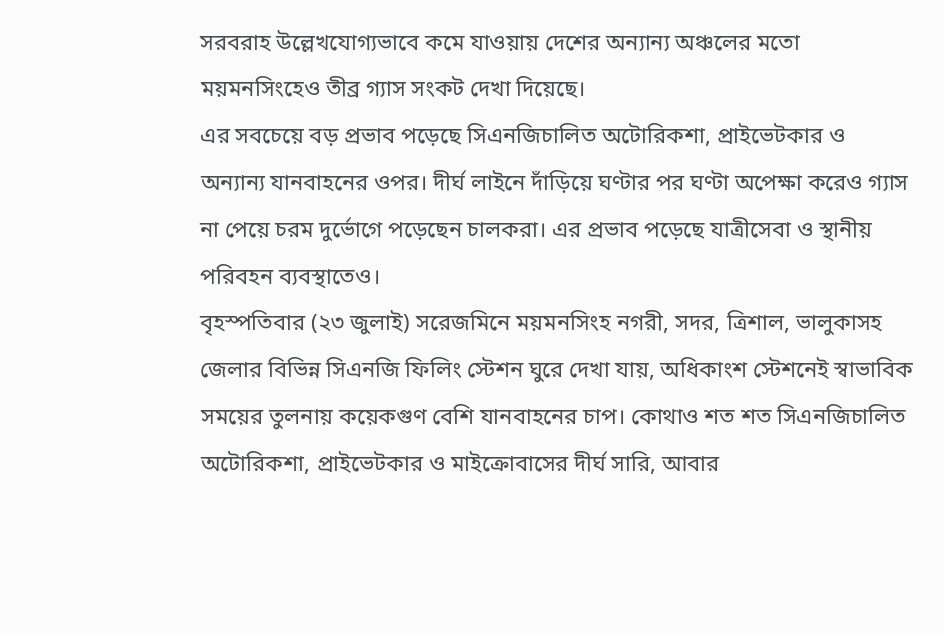সরবরাহ উল্লেখযোগ্যভাবে কমে যাওয়ায় দেশের অন্যান্য অঞ্চলের মতো ময়মনসিংহেও তীব্র গ্যাস সংকট দেখা দিয়েছে।
এর সবচেয়ে বড় প্রভাব পড়েছে সিএনজিচালিত অটোরিকশা, প্রাইভেটকার ও অন্যান্য যানবাহনের ওপর। দীর্ঘ লাইনে দাঁড়িয়ে ঘণ্টার পর ঘণ্টা অপেক্ষা করেও গ্যাস না পেয়ে চরম দুর্ভোগে পড়েছেন চালকরা। এর প্রভাব পড়েছে যাত্রীসেবা ও স্থানীয় পরিবহন ব্যবস্থাতেও।
বৃহস্পতিবার (২৩ জুলাই) সরেজমিনে ময়মনসিংহ নগরী, সদর, ত্রিশাল, ভালুকাসহ জেলার বিভিন্ন সিএনজি ফিলিং স্টেশন ঘুরে দেখা যায়, অধিকাংশ স্টেশনেই স্বাভাবিক সময়ের তুলনায় কয়েকগুণ বেশি যানবাহনের চাপ। কোথাও শত শত সিএনজিচালিত অটোরিকশা, প্রাইভেটকার ও মাইক্রোবাসের দীর্ঘ সারি, আবার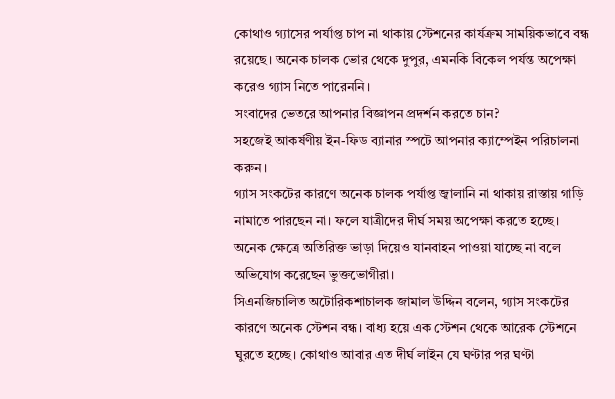কোথাও গ্যাসের পর্যাপ্ত চাপ না থাকায় স্টেশনের কার্যক্রম সাময়িকভাবে বন্ধ রয়েছে। অনেক চালক ভোর থেকে দুপুর, এমনকি বিকেল পর্যন্ত অপেক্ষা করেও গ্যাস নিতে পারেননি।
সংবাদের ভেতরে আপনার বিজ্ঞাপন প্রদর্শন করতে চান?
সহজেই আকর্ষণীয় ইন-ফিড ব্যানার স্পটে আপনার ক্যাম্পেইন পরিচালনা করুন।
গ্যাস সংকটের কারণে অনেক চালক পর্যাপ্ত জ্বালানি না থাকায় রাস্তায় গাড়ি নামাতে পারছেন না। ফলে যাত্রীদের দীর্ঘ সময় অপেক্ষা করতে হচ্ছে। অনেক ক্ষেত্রে অতিরিক্ত ভাড়া দিয়েও যানবাহন পাওয়া যাচ্ছে না বলে অভিযোগ করেছেন ভুক্তভোগীরা।
সিএনজিচালিত অটোরিকশাচালক জামাল উদ্দিন বলেন, গ্যাস সংকটের কারণে অনেক স্টেশন বন্ধ। বাধ্য হয়ে এক স্টেশন থেকে আরেক স্টেশনে ঘুরতে হচ্ছে। কোথাও আবার এত দীর্ঘ লাইন যে ঘণ্টার পর ঘণ্টা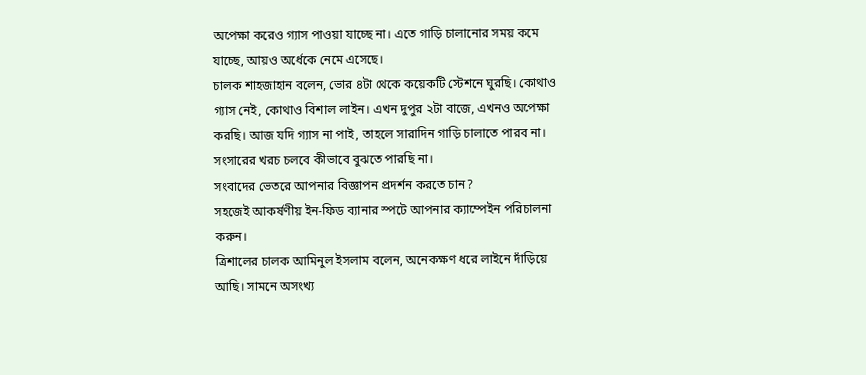অপেক্ষা করেও গ্যাস পাওয়া যাচ্ছে না। এতে গাড়ি চালানোর সময় কমে যাচ্ছে, আয়ও অর্ধেকে নেমে এসেছে।
চালক শাহজাহান বলেন, ভোর ৪টা থেকে কয়েকটি স্টেশনে ঘুরছি। কোথাও গ্যাস নেই, কোথাও বিশাল লাইন। এখন দুপুর ২টা বাজে, এখনও অপেক্ষা করছি। আজ যদি গ্যাস না পাই, তাহলে সারাদিন গাড়ি চালাতে পারব না। সংসারের খরচ চলবে কীভাবে বুঝতে পারছি না।
সংবাদের ভেতরে আপনার বিজ্ঞাপন প্রদর্শন করতে চান?
সহজেই আকর্ষণীয় ইন-ফিড ব্যানার স্পটে আপনার ক্যাম্পেইন পরিচালনা করুন।
ত্রিশালের চালক আমিনুল ইসলাম বলেন, অনেকক্ষণ ধরে লাইনে দাঁড়িয়ে আছি। সামনে অসংখ্য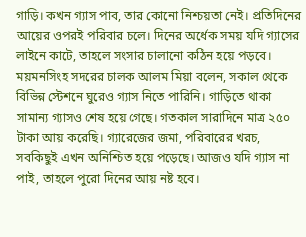গাড়ি। কখন গ্যাস পাব, তার কোনো নিশ্চয়তা নেই। প্রতিদিনের আয়ের ওপরই পরিবার চলে। দিনের অর্ধেক সময় যদি গ্যাসের লাইনে কাটে, তাহলে সংসার চালানো কঠিন হয়ে পড়বে।
ময়মনসিংহ সদরের চালক আলম মিয়া বলেন, সকাল থেকে বিভিন্ন স্টেশনে ঘুরেও গ্যাস নিতে পারিনি। গাড়িতে থাকা সামান্য গ্যাসও শেষ হয়ে গেছে। গতকাল সারাদিনে মাত্র ২৫০ টাকা আয় করেছি। গ্যারেজের জমা, পরিবারের খরচ, সবকিছুই এখন অনিশ্চিত হয়ে পড়েছে। আজও যদি গ্যাস না পাই, তাহলে পুরো দিনের আয় নষ্ট হবে।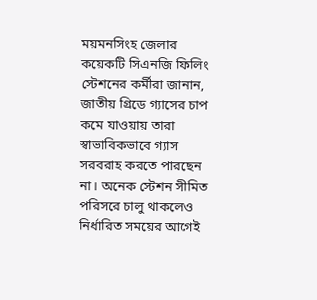ময়মনসিংহ জেলার কয়েকটি সিএনজি ফিলিং স্টেশনের কর্মীরা জানান, জাতীয় গ্রিডে গ্যাসের চাপ কমে যাওয়ায় তারা স্বাভাবিকভাবে গ্যাস সরবরাহ করতে পারছেন না। অনেক স্টেশন সীমিত পরিসরে চালু থাকলেও নির্ধারিত সময়ের আগেই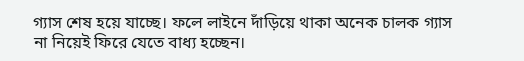গ্যাস শেষ হয়ে যাচ্ছে। ফলে লাইনে দাঁড়িয়ে থাকা অনেক চালক গ্যাস না নিয়েই ফিরে যেতে বাধ্য হচ্ছেন।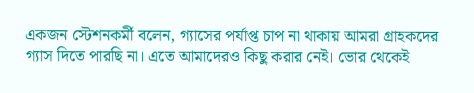একজন স্টেশনকর্মী বলেন, গ্যাসের পর্যাপ্ত চাপ না থাকায় আমরা গ্রাহকদের গ্যাস দিতে পারছি না। এতে আমাদেরও কিছু করার নেই। ভোর থেকেই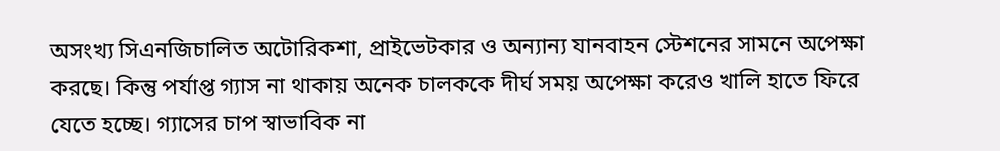অসংখ্য সিএনজিচালিত অটোরিকশা, প্রাইভেটকার ও অন্যান্য যানবাহন স্টেশনের সামনে অপেক্ষা করছে। কিন্তু পর্যাপ্ত গ্যাস না থাকায় অনেক চালককে দীর্ঘ সময় অপেক্ষা করেও খালি হাতে ফিরে যেতে হচ্ছে। গ্যাসের চাপ স্বাভাবিক না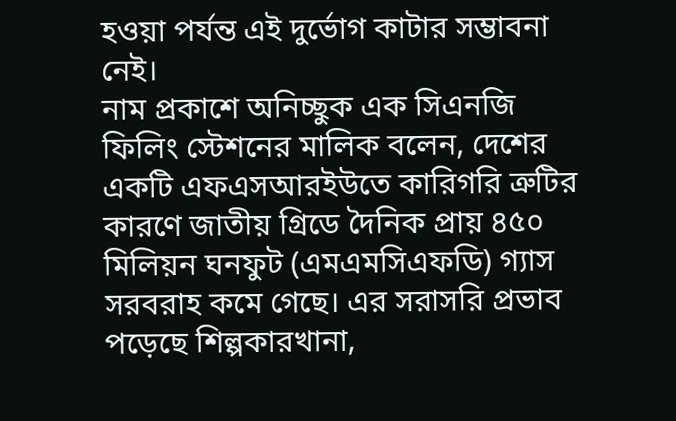হওয়া পর্যন্ত এই দুর্ভোগ কাটার সম্ভাবনা নেই।
নাম প্রকাশে অনিচ্ছুক এক সিএনজি ফিলিং স্টেশনের মালিক বলেন, দেশের একটি এফএসআরইউতে কারিগরি ত্রুটির কারণে জাতীয় গ্রিডে দৈনিক প্রায় ৪৫০ মিলিয়ন ঘনফুট (এমএমসিএফডি) গ্যাস সরবরাহ কমে গেছে। এর সরাসরি প্রভাব পড়েছে শিল্পকারখানা,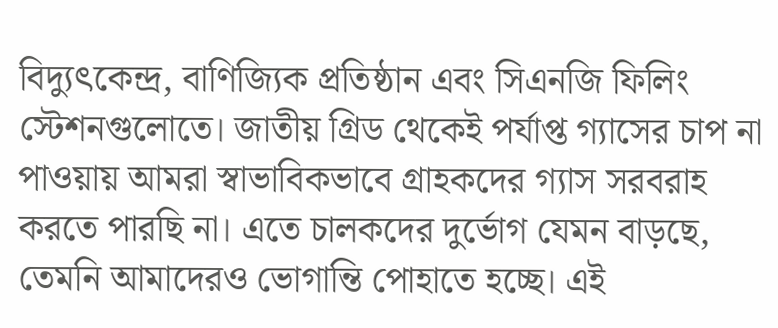বিদ্যুৎকেন্দ্র, বাণিজ্যিক প্রতিষ্ঠান এবং সিএনজি ফিলিং স্টেশনগুলোতে। জাতীয় গ্রিড থেকেই পর্যাপ্ত গ্যাসের চাপ না পাওয়ায় আমরা স্বাভাবিকভাবে গ্রাহকদের গ্যাস সরবরাহ করতে পারছি না। এতে চালকদের দুর্ভোগ যেমন বাড়ছে, তেমনি আমাদেরও ভোগান্তি পোহাতে হচ্ছে। এই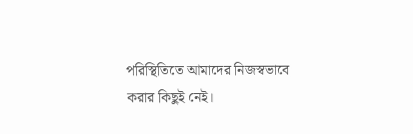পরিস্থিতিতে আমাদের নিজস্বভাবে করার কিছুই নেই।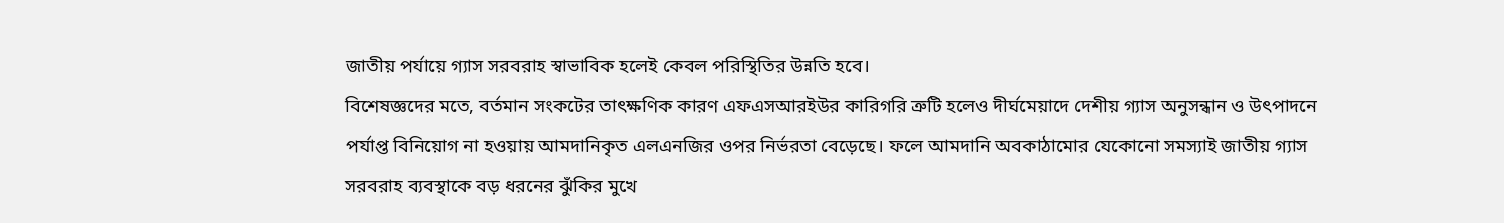জাতীয় পর্যায়ে গ্যাস সরবরাহ স্বাভাবিক হলেই কেবল পরিস্থিতির উন্নতি হবে।
বিশেষজ্ঞদের মতে, বর্তমান সংকটের তাৎক্ষণিক কারণ এফএসআরইউর কারিগরি ত্রুটি হলেও দীর্ঘমেয়াদে দেশীয় গ্যাস অনুসন্ধান ও উৎপাদনে পর্যাপ্ত বিনিয়োগ না হওয়ায় আমদানিকৃত এলএনজির ওপর নির্ভরতা বেড়েছে। ফলে আমদানি অবকাঠামোর যেকোনো সমস্যাই জাতীয় গ্যাস সরবরাহ ব্যবস্থাকে বড় ধরনের ঝুঁকির মুখে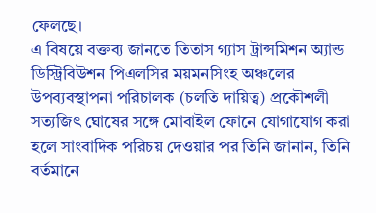ফেলছে।
এ বিষয়ে বক্তব্য জানতে তিতাস গ্যাস ট্রান্সমিশন অ্যান্ড ডিস্ট্রিবিউশন পিএলসির ময়মনসিংহ অঞ্চলের উপব্যবস্থাপনা পরিচালক (চলতি দায়িত্ব) প্রকৌশলী সত্যজিৎ ঘোষের সঙ্গে মোবাইল ফোনে যোগাযোগ করা হলে সাংবাদিক পরিচয় দেওয়ার পর তিনি জানান, তিনি বর্তমানে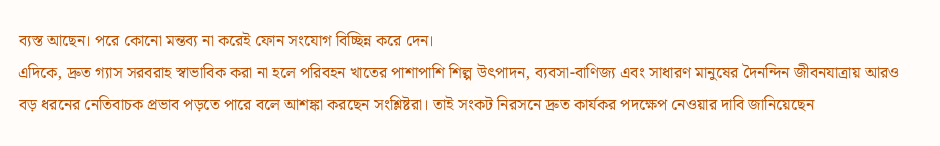ব্যস্ত আছেন। পরে কোনো মন্তব্য না করেই ফোন সংযোগ বিচ্ছিন্ন করে দেন।
এদিকে, দ্রুত গ্যাস সরবরাহ স্বাভাবিক করা না হলে পরিবহন খাতের পাশাপাশি শিল্প উৎপাদন, ব্যবসা-বাণিজ্য এবং সাধারণ মানুষের দৈনন্দিন জীবনযাত্রায় আরও বড় ধরনের নেতিবাচক প্রভাব পড়তে পারে বলে আশঙ্কা করছেন সংশ্লিষ্টরা। তাই সংকট নিরসনে দ্রুত কার্যকর পদক্ষেপ নেওয়ার দাবি জানিয়েছেন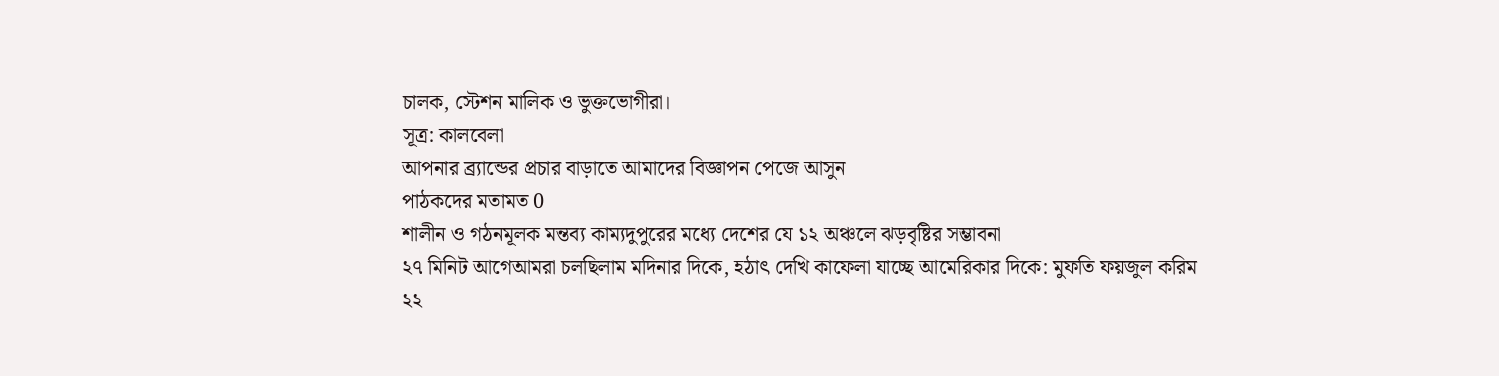চালক, স্টেশন মালিক ও ভুক্তভোগীরা।
সূত্র: কালবেলা
আপনার ব্র্যান্ডের প্রচার বাড়াতে আমাদের বিজ্ঞাপন পেজে আসুন
পাঠকদের মতামত 0
শালীন ও গঠনমূলক মন্তব্য কাম্যদুপুরের মধ্যে দেশের যে ১২ অঞ্চলে ঝড়বৃষ্টির সম্ভাবনা
২৭ মিনিট আগেআমরা চলছিলাম মদিনার দিকে, হঠাৎ দেখি কাফেলা যাচ্ছে আমেরিকার দিকে: মুফতি ফয়জুল করিম
২২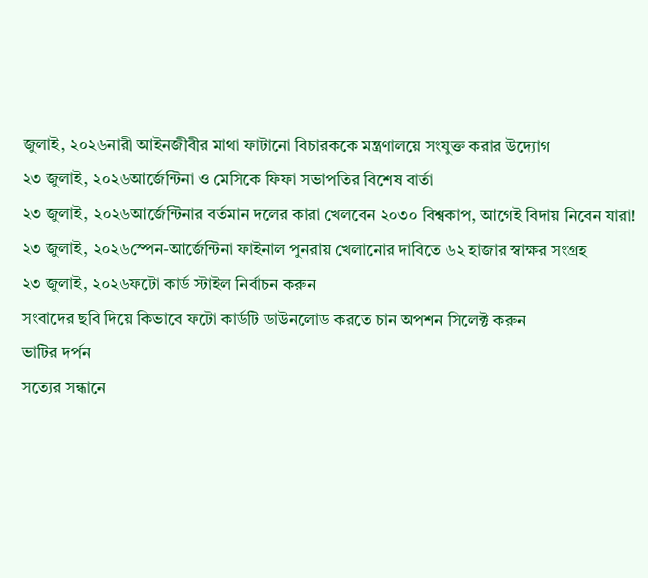জুলাই, ২০২৬নারী আইনজীবীর মাথা ফাটানো বিচারককে মন্ত্রণালয়ে সংযুক্ত করার উদ্যোগ
২৩ জুলাই, ২০২৬আর্জেন্টিনা ও মেসিকে ফিফা সভাপতির বিশেষ বার্তা
২৩ জুলাই, ২০২৬আর্জেন্টিনার বর্তমান দলের কারা খেলবেন ২০৩০ বিশ্বকাপ, আগেই বিদায় নিবেন যারা!
২৩ জুলাই, ২০২৬স্পেন-আর্জেন্টিনা ফাইনাল পুনরায় খেলানোর দাবিতে ৬২ হাজার স্বাক্ষর সংগ্রহ
২৩ জুলাই, ২০২৬ফটো কার্ড স্টাইল নির্বাচন করুন
সংবাদের ছবি দিয়ে কিভাবে ফটো কার্ডটি ডাউনলোড করতে চান অপশন সিলেক্ট করুন
ভাটির দর্পন
সত্যের সন্ধানে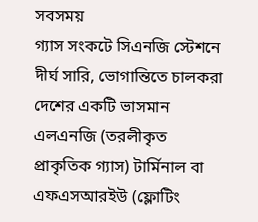সবসময়
গ্যাস সংকটে সিএনজি স্টেশনে দীর্ঘ সারি, ভোগান্তিতে চালকরা
দেশের একটি ভাসমান এলএনজি (তরলীকৃত প্রাকৃতিক গ্যাস) টার্মিনাল বা এফএসআরইউ (ফ্লোটিং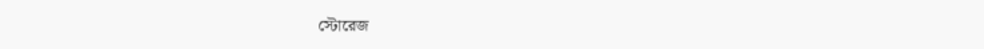স্টোরেজ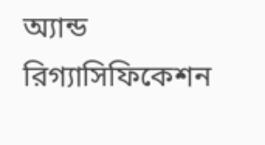অ্যান্ড রিগ্যাসিফিকেশন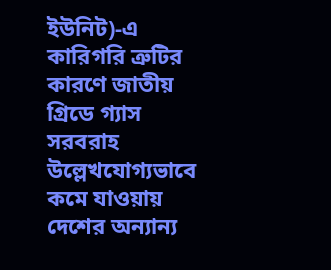ইউনিট)-এ কারিগরি ত্রুটির কারণে জাতীয় গ্রিডে গ্যাস সরবরাহ উল্লেখযোগ্যভাবে কমে যাওয়ায় দেশের অন্যান্য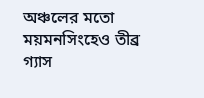অঞ্চলের মতো ময়মনসিংহেও তীব্র গ্যাস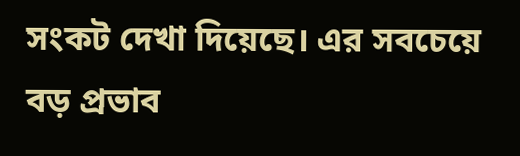সংকট দেখা দিয়েছে। এর সবচেয়ে বড় প্রভাব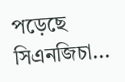পড়েছে সিএনজিচা...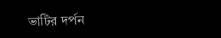ভাটির দর্পন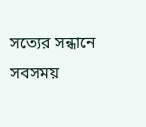সত্যের সন্ধানে সবসময়